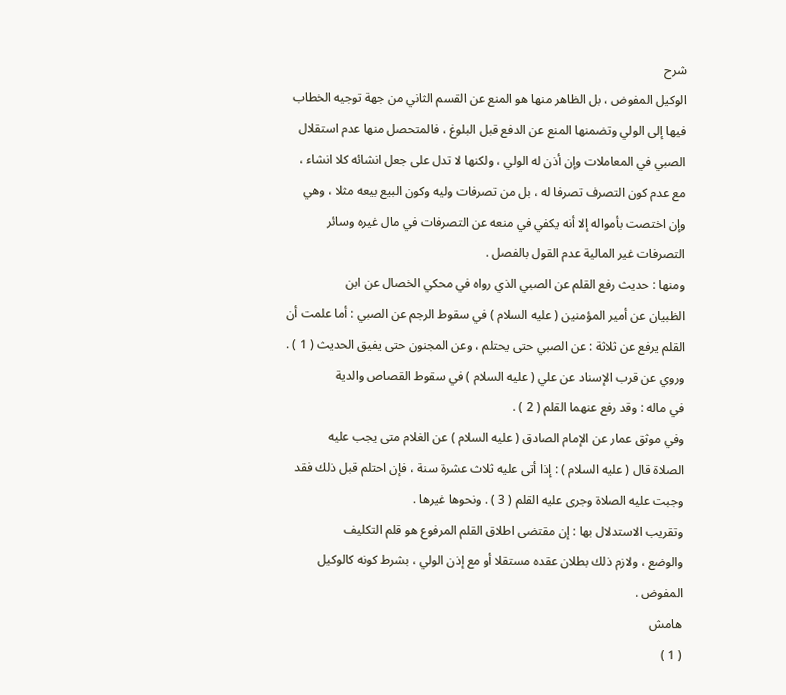شرح
الوكيل المفوض ، بل الظاهر منها هو المنع عن القسم الثاني من جهة توجيه الخطاب
فيها إلى الولي وتضمنها المنع عن الدفع قبل البلوغ ، فالمتحصل منها عدم استقلال
الصبي في المعاملات وإن أذن له الولي ، ولكنها لا تدل على جعل انشائه كلا انشاء ،
مع عدم كون التصرف تصرفا له ، بل من تصرفات وليه وكون البيع بيعه مثلا ، وهي
وإن اختصت بأمواله إلا أنه يكفي في منعه عن التصرفات في مال غيره وسائر
التصرفات غير المالية عدم القول بالفصل .
ومنها : حديث رفع القلم عن الصبي الذي رواه في محكي الخصال عن ابن
الظبيان عن أمير المؤمنين ( عليه السلام ) في سقوط الرجم عن الصبي : أما علمت أن
القلم يرفع عن ثلاثة : عن الصبي حتى يحتلم ، وعن المجنون حتى يفيق الحديث ( 1 ) .
وروي عن قرب الإسناد عن علي ( عليه السلام ) في سقوط القصاص والدية
في ماله : وقد رفع عنهما القلم ( 2 ) .
وفي موثق عمار عن الإمام الصادق ( عليه السلام ) عن الغلام متى يجب عليه
الصلاة قال ( عليه السلام ) : إذا أتى عليه ثلاث عشرة سنة ، فإن احتلم قبل ذلك فقد
وجبت عليه الصلاة وجرى عليه القلم ( 3 ) . ونحوها غيرها .
وتقريب الاستدلال بها : إن مقتضى اطلاق القلم المرفوع هو قلم التكليف
والوضع ، ولازم ذلك بطلان عقده مستقلا أو مع إذن الولي ، بشرط كونه كالوكيل
المفوض .
هامش
( 1 )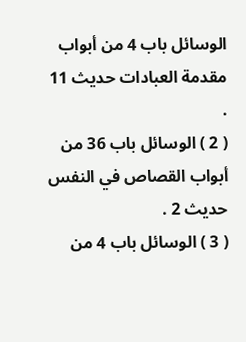الوسائل باب 4 من أبواب مقدمة العبادات حديث 11 .
( 2 ) الوسائل باب 36 من أبواب القصاص في النفس حديث 2 .
( 3 ) الوسائل باب 4 من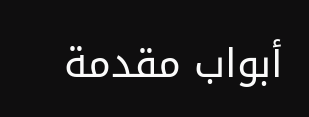أبواب مقدمة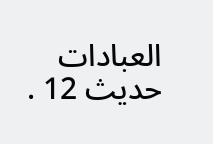العبادات حديث 12 .